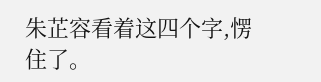朱芷容看着这四个字,愣住了。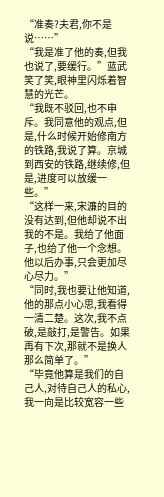“准奏?夫君,你不是说……”
“我是准了他的奏,但我也说了,要缓行。”蓝武笑了笑,眼神里闪烁着智慧的光芒。
“我既不驳回,也不申斥。我同意他的观点,但是,什么时候开始修南方的铁路,我说了算。京城到西安的铁路,继续修,但是,进度可以放缓一些。”
“这样一来,宋濂的目的没有达到,但他却说不出我的不是。我给了他面子,也给了他一个念想。他以后办事,只会更加尽心尽力。”
“同时,我也要让他知道,他的那点小心思,我看得一清二楚。这次,我不点破,是敲打,是警告。如果再有下次,那就不是换人那么简单了。”
“毕竟他算是我们的自己人,对待自己人的私心,我一向是比较宽容一些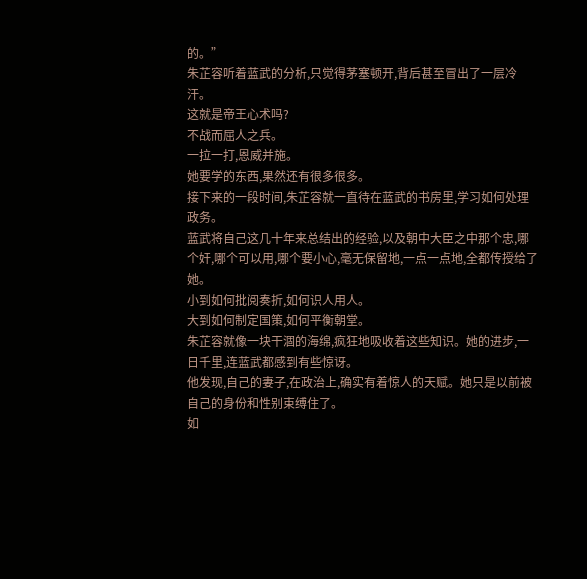的。”
朱芷容听着蓝武的分析,只觉得茅塞顿开,背后甚至冒出了一层冷汗。
这就是帝王心术吗?
不战而屈人之兵。
一拉一打,恩威并施。
她要学的东西,果然还有很多很多。
接下来的一段时间,朱芷容就一直待在蓝武的书房里,学习如何处理政务。
蓝武将自己这几十年来总结出的经验,以及朝中大臣之中那个忠,哪个奸,哪个可以用,哪个要小心,毫无保留地,一点一点地,全都传授给了她。
小到如何批阅奏折,如何识人用人。
大到如何制定国策,如何平衡朝堂。
朱芷容就像一块干涸的海绵,疯狂地吸收着这些知识。她的进步,一日千里,连蓝武都感到有些惊讶。
他发现,自己的妻子,在政治上,确实有着惊人的天赋。她只是以前被自己的身份和性别束缚住了。
如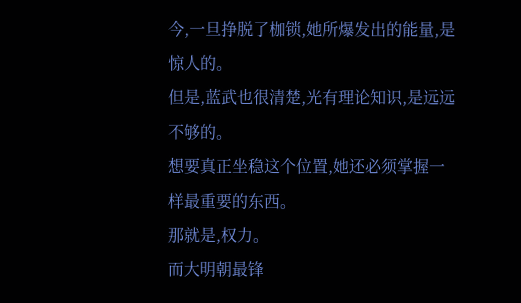今,一旦挣脱了枷锁,她所爆发出的能量,是惊人的。
但是,蓝武也很清楚,光有理论知识,是远远不够的。
想要真正坐稳这个位置,她还必须掌握一样最重要的东西。
那就是,权力。
而大明朝最锋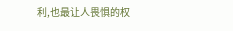利,也最让人畏惧的权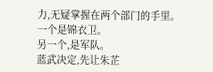力,无疑掌握在两个部门的手里。
一个是锦衣卫。
另一个,是军队。
蓝武决定,先让朱芷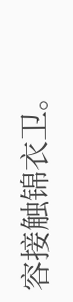容接触锦衣卫。